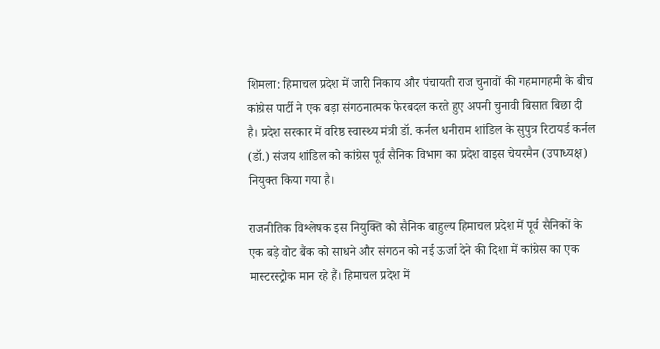शिमला: हिमाचल प्रदेश में जारी निकाय और पंचायती राज चुनावों की गहमागहमी के बीच कांग्रेस पार्टी ने एक बड़ा संगठनात्मक फेरबदल करते हुए अपनी चुनावी बिसात बिछा दी है। प्रदेश सरकार में वरिष्ठ स्वास्थ्य मंत्री डॉ. कर्नल धनीराम शांडिल के सुपुत्र रिटायर्ड कर्नल (डॉ.) संजय शांडिल को कांग्रेस पूर्व सैनिक विभाग का प्रदेश वाइस चेयरमैन (उपाध्यक्ष) नियुक्त किया गया है।

राजनीतिक विश्लेषक इस नियुक्ति को सैनिक बाहुल्य हिमाचल प्रदेश में पूर्व सैनिकों के एक बड़े वोट बैंक को साधने और संगठन को नई ऊर्जा देने की दिशा में कांग्रेस का एक मास्टरस्ट्रोक मान रहे हैं। हिमाचल प्रदेश में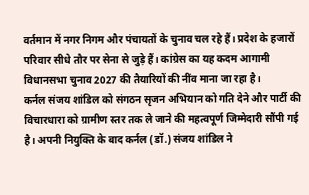वर्तमान में नगर निगम और पंचायतों के चुनाव चल रहे हैं। प्रदेश के हजारों परिवार सीधे तौर पर सेना से जुड़े हैं। कांग्रेस का यह कदम आगामी विधानसभा चुनाव 2027 की तैयारियों की नींव माना जा रहा है।
कर्नल संजय शांडिल को संगठन सृजन अभियान को गति देने और पार्टी की विचारधारा को ग्रामीण स्तर तक ले जाने की महत्वपूर्ण जिम्मेदारी सौंपी गई है। अपनी नियुक्ति के बाद कर्नल (डॉ.) संजय शांडिल ने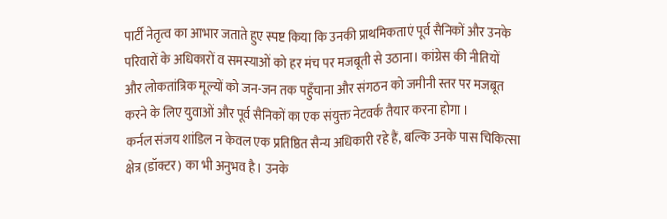पार्टी नेतृत्व का आभार जताते हुए स्पष्ट किया कि उनकी प्राथमिकताएं पूर्व सैनिकों और उनके परिवारों के अधिकारों व समस्याओं को हर मंच पर मजबूती से उठाना। कांग्रेस की नीतियों और लोकतांत्रिक मूल्यों को जन-जन तक पहुँचाना और संगठन को जमीनी स्तर पर मजबूत करने के लिए युवाओं और पूर्व सैनिकों का एक संयुक्त नेटवर्क तैयार करना होगा ।
कर्नल संजय शांडिल न केवल एक प्रतिष्ठित सैन्य अधिकारी रहे हैं, बल्कि उनके पास चिकित्सा क्षेत्र (डॉक्टर) का भी अनुभव है। उनके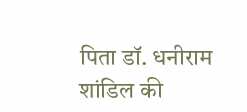पिता डॉ. धनीराम शांडिल की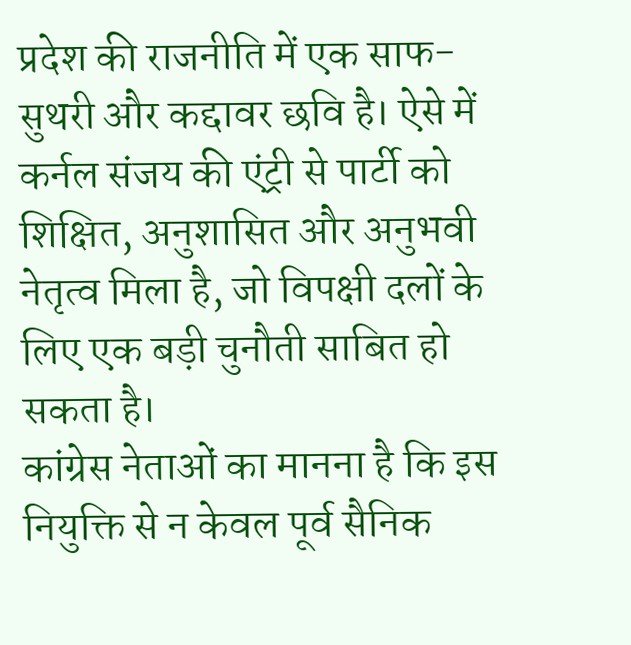प्रदेश की राजनीति में एक साफ-सुथरी और कद्दावर छवि है। ऐसे में कर्नल संजय की एंट्री से पार्टी को शिक्षित, अनुशासित और अनुभवी नेतृत्व मिला है, जो विपक्षी दलों के लिए एक बड़ी चुनौती साबित हो सकता है।
कांग्रेस नेताओं का मानना है कि इस नियुक्ति से न केवल पूर्व सैनिक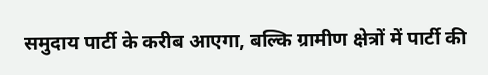समुदाय पार्टी के करीब आएगा, बल्कि ग्रामीण क्षेत्रों में पार्टी की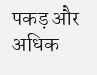पकड़ और अधिक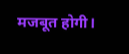मजबूत होगी।